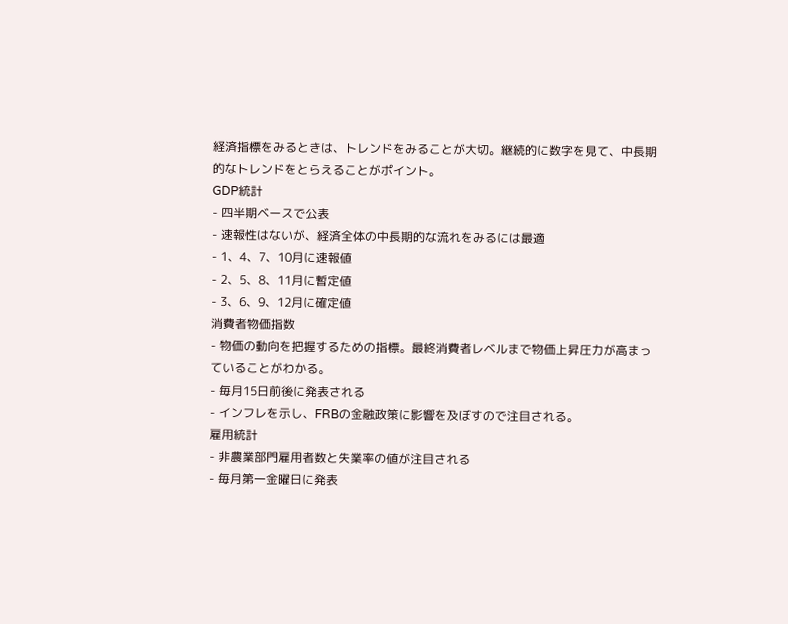経済指標をみるときは、トレンドをみることが大切。継続的に数字を見て、中長期的なトレンドをとらえることがポイント。
GDP統計
- 四半期ベースで公表
- 速報性はないが、経済全体の中長期的な流れをみるには最適
- 1、4、7、10月に速報値
- 2、5、8、11月に暫定値
- 3、6、9、12月に確定値
消費者物価指数
- 物価の動向を把握するための指標。最終消費者レベルまで物価上昇圧力が高まっていることがわかる。
- 毎月15日前後に発表される
- インフレを示し、FRBの金融政策に影響を及ぼすので注目される。
雇用統計
- 非農業部門雇用者数と失業率の値が注目される
- 毎月第一金曜日に発表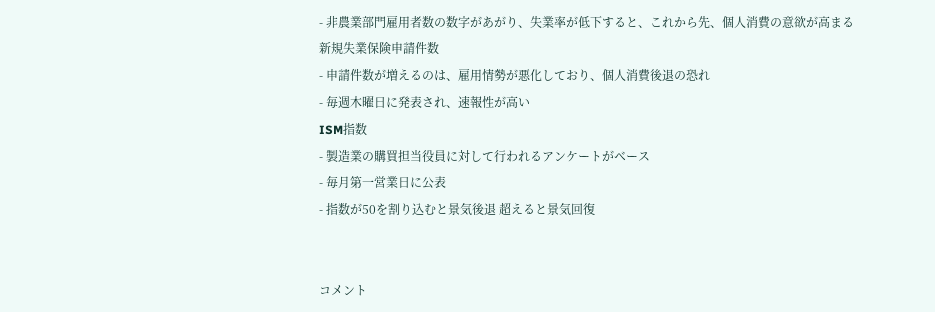- 非農業部門雇用者数の数字があがり、失業率が低下すると、これから先、個人消費の意欲が高まる
新規失業保険申請件数
- 申請件数が増えるのは、雇用情勢が悪化しており、個人消費後退の恐れ
- 毎週木曜日に発表され、速報性が高い
ISM指数
- 製造業の購買担当役員に対して行われるアンケートがベース
- 毎月第一営業日に公表
- 指数が50を割り込むと景気後退 超えると景気回復


コメント